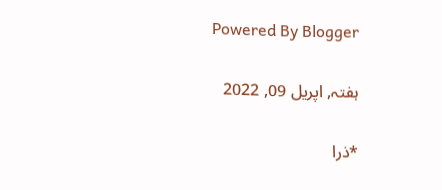Powered By Blogger

ہفتہ, اپریل 09, 2022

*ذرا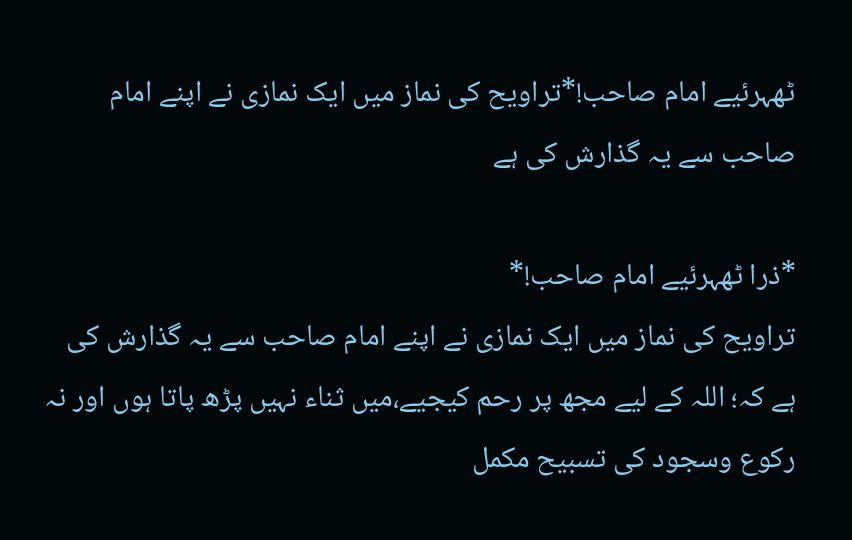ٹھہرئیے امام صاحب!*تراویح کی نماز میں ایک نمازی نے اپنے امام صاحب سے یہ گذارش کی ہے

*ذرا ٹھہرئیے امام صاحب!*
تراویح کی نماز میں ایک نمازی نے اپنے امام صاحب سے یہ گذارش کی ہے کہ؛ اللہ کے لیے مجھ پر رحم کیجیے،میں ثناء نہیں پڑھ پاتا ہوں اور نہ رکوع وسجود کی تسبیح مکمل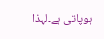ہوپاتی ہے۔لہذا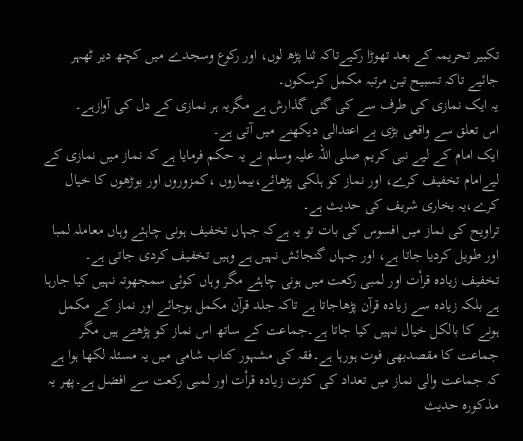تکبیر تحریمہ کے بعد تھوڑا رکیےتاکہ ثنا پڑھ لوں، اور رکوع وسجدے میں کچھ دیر ٹھہر جائیے تاکہ تسبیح تین مرتبہ مکمل کرسکوں۔
یہ ایک نمازی کی طرف سے کی گئی گذارش ہے مگریہ ہر نمازی کے دل کی آوازہے۔
اس تعلق سے واقعی بڑی بے اعتدالی دیکھنے میں آتی ہے۔
ایک امام کے لیے نبی کریم صلی اللہ علیہ وسلم نے یہ حکم فرمایا ہے کہ نماز میں نمازی کے لیےامام تخفیف کرے، اور نماز کو ہلکی پڑھائے،بیماروں ،کمزوروں اور بوڑھوں کا خیال کرے،یہ بخاری شریف کی حدیث ہے۔
تراویح کی نماز میں افسوس کی بات تو یہ ہےکہ جہاں تخفیف ہونی چاہئے وہاں معاملہ لمبا اور طویل کردیا جاتا ہے، اور جہاں گنجائش نہیں ہے وہیں تخفیف کردی جاتی ہے۔
تخفیف زیادہ قرأت اور لمبی رکعت میں ہونی چاہئے مگر وہاں کوئی سمجھوتہ نہیں کیا جارہا ہے بلکہ زیادہ سے زیادہ قرآن پڑھاجاتا ہے تاکہ جلد قرآن مکمل ہوجائے اور نماز کے مکمل ہونے کا بالکل خیال نہیں کیا جاتا ہے۔جماعت کے ساتھ اس نماز کو پڑھتے ہیں مگر جماعت کا مقصدبھی فوت ہورہا ہے۔فقہ کی مشہور کتاب شامی میں یہ مسئلہ لکھا ہوا ہے کہ جماعت والی نماز میں تعداد کی کثرت زیادہ قرأت اور لمبی رکعت سے افضل ہے۔پھر یہ مذکورہ حدیث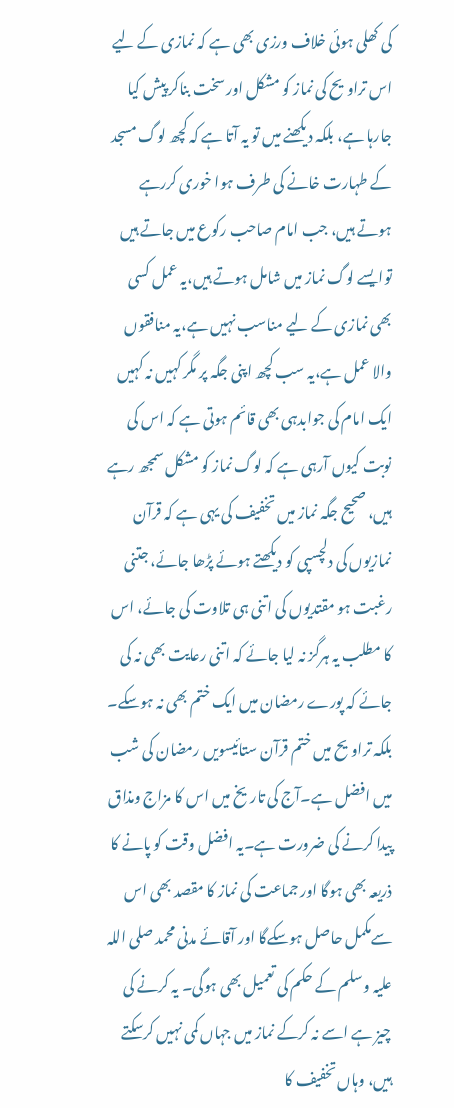کی کھلی ہوئی خلاف ورزی بھی ہے کہ نمازی کے لیے اس تراویح کی نماز کو مشکل اور سخت بناکر پیش کیا جارہا ہے، بلکہ دیکھنے میں تو یہ آتا ہے کہ کچھ لوگ مسجد کے طہارت خانے کی طرف ہوا خوری کررہے ہوتے ہیں، جب امام صاحب رکوع میں جاتے ہیں توایسے لوگ نماز میں شامل ہوتے ہیں،یہ عمل کسی بھی نمازی کے لیے مناسب نہیں ہے،یہ منافقوں والا عمل ہے،یہ سب کچھ اپنی جگہ پر مگر کہیں نہ کہیں ایک امام کی جوابدہی بھی قائم ہوتی ہے کہ اس کی نوبت کیوں آرہی ہے کہ لوگ نماز کو مشکل سمجھ رہے ہیں، صحیح جگہ نماز میں تخفیف کی یہی ہے کہ قرآن نمازیوں کی دلچسپی کو دیکھتے ہوئے پڑھا جائے، جتنی رغبت ہو مقتدیوں کی اتنی ہی تلاوت کی جائے، اس کا مطلب یہ ہرگز نہ لیا جائے کہ اتنی رعایت بھی نہ کی جائے کہ پورے رمضان میں ایک ختم بھی نہ ہوسکے۔
بلکہ تراویح میں ختم قرآن ستائیسویں رمضان کی شب میں افضل ہے۔آج کی تاریخ میں اس کا مزاج ومذاق پیدا کرنے کی ضرورت ہے۔یہ افضل وقت کو پانے کا ذریعہ بھی ہوگا اور جماعت کی نماز کا مقصد بھی اس سےمکمل حاصل ہوسکےگا اور آقائے مدنی محمد صلی اللہ علیہ وسلم کے حکم کی تعمیل بھی ہوگی۔ یہ کرنے کی چیز ہے اسے نہ کرکے نماز میں جہاں کمی نہیں کرسکتے ہیں، وہاں تخفیف کا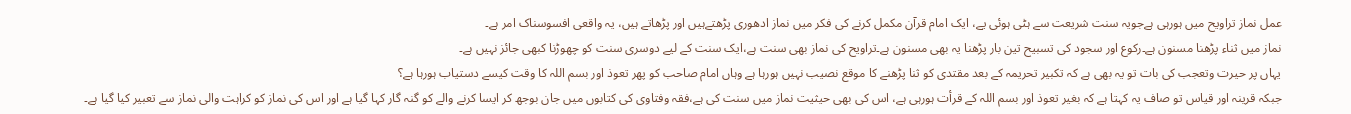عمل نماز تراویح میں ہورہی ہےجویہ سنت شریعت سے ہٹی ہوئی یے، ایک امام قرآن مکمل کرنے کی فکر میں نماز ادھوری پڑھتےہیں اور پڑھاتے ہیں، یہ واقعی افسوسناک امر ہے۔
نماز میں ثناء پڑھنا مسنون ہے۔رکوع اور سجود کی تسبیح تین بار پڑھنا یہ بھی مسنون ہے۔تراویح کی نماز بھی سنت ہے،ایک سنت کے لیے دوسری سنت کو چھوڑنا کبھی جائز نہیں ہے۔
یہاں پر حیرت وتعجب کی بات تو یہ بھی ہے کہ تکبیر تحریمہ کے بعد مقتدی کو ثنا پڑھنے کا موقع نصیب نہیں ہورہا ہے وہاں امام صاحب کو پھر تعوذ اور بسم اللہ کا وقت کیسے دستیاب ہورہا ہے؟
جبکہ قرینہ اور قیاس تو صاف یہ کہتا ہے کہ بغیر تعوذ اور بسم اللہ کے قرأت ہورہی ہے، اس کی بھی حیثیت نماز میں سنت کی ہے،فقہ وفتاوی کی کتابوں میں جان بوجھ کر ایسا کرنے والے کو گنہ گار کہا گیا ہے اور اس کی نماز کو کراہت والی نماز سے تعبیر کیا گیا ہے۔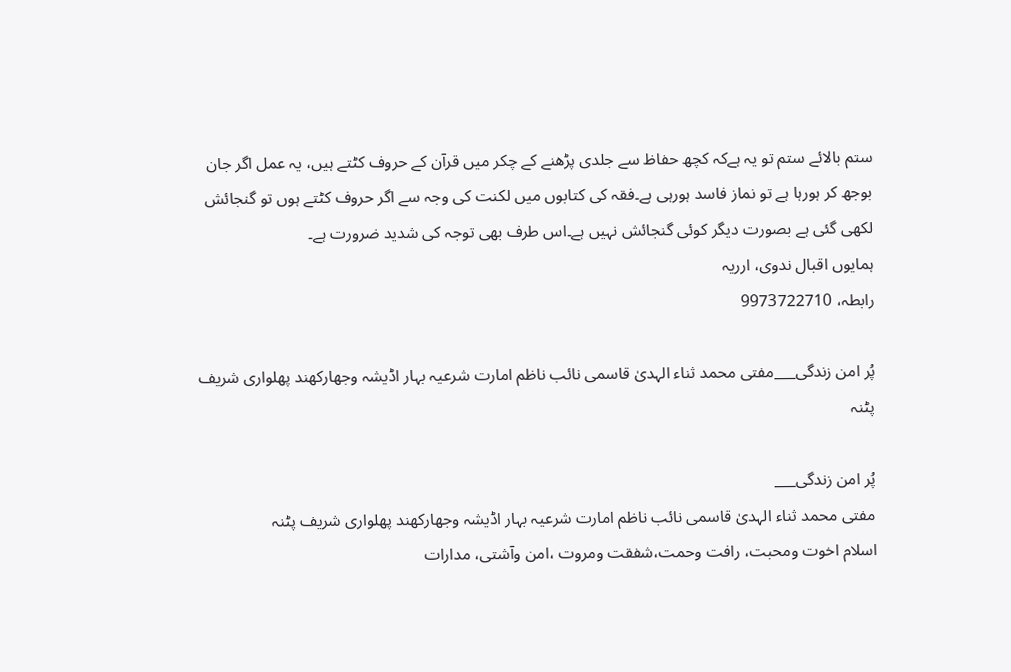ستم بالائے ستم تو یہ ہےکہ کچھ حفاظ سے جلدی پڑھنے کے چکر میں قرآن کے حروف کٹتے ہیں، یہ عمل اگر جان بوجھ کر ہورہا ہے تو نماز فاسد ہورہی ہے۔فقہ کی کتابوں میں لکنت کی وجہ سے اگر حروف کٹتے ہوں تو گنجائش لکھی گئی ہے بصورت دیگر کوئی گنجائش نہیں ہے۔اس طرف بھی توجہ کی شدید ضرورت ہے۔
ہمایوں اقبال ندوی، ارریہ
رابطہ، 9973722710

پُر امن زندگی___مفتی محمد ثناء الہدیٰ قاسمی نائب ناظم امارت شرعیہ بہار اڈیشہ وجھارکھند پھلواری شریف پٹنہ

پُر امن زندگی___
مفتی محمد ثناء الہدیٰ قاسمی نائب ناظم امارت شرعیہ بہار اڈیشہ وجھارکھند پھلواری شریف پٹنہ
اسلام اخوت ومحبت، رافت وحمت،شفقت ومروت ،امن وآشتی، مدارات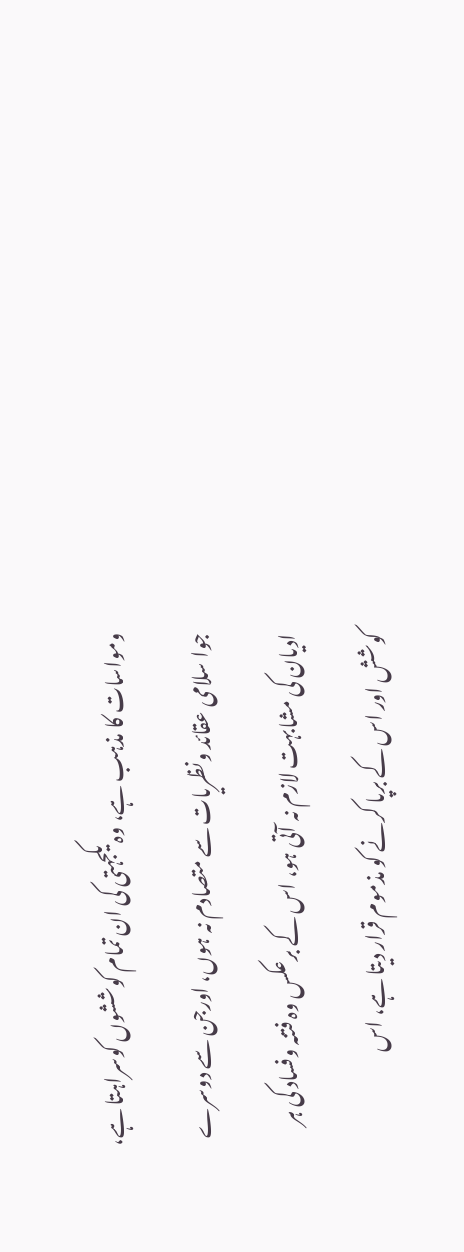ومواسات کا مذہب ہے، وہ یکجہتی کی ان تمام کوششوں کوسراہتا ہے، جوا سلامی عقائد ونظریات سے متصادم نہ ہوں، اورجن سے دوسرے ادیان کی مشابہت لازم نہ آتی ہو، اس کے برعکس وہ فتنہ وفساد کی ہر کوشش اور اس کے برپا کرنے کو مذموم قرار دیتا ہے، اس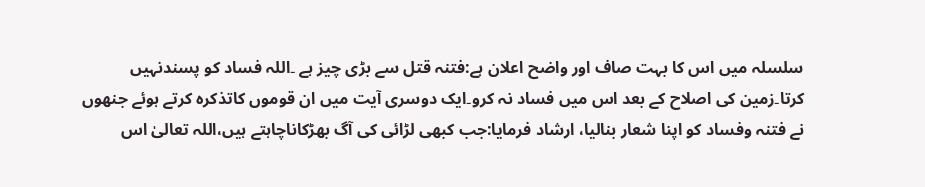سلسلہ میں اس کا بہت صاف اور واضح اعلان ہے:فتنہ قتل سے بڑی چیز ہے ۔اللہ فساد کو پسندنہیں کرتا۔زمین کی اصلاح کے بعد اس میں فساد نہ کرو۔ایک دوسری آیت میں ان قوموں کاتذکرہ کرتے ہوئے جنھوں نے فتنہ وفساد کو اپنا شعار بنالیا، ارشاد فرمایا:جب کبھی لڑائی کی آگ بھڑکاناچاہتے ہیں،اللہ تعالیٰ اس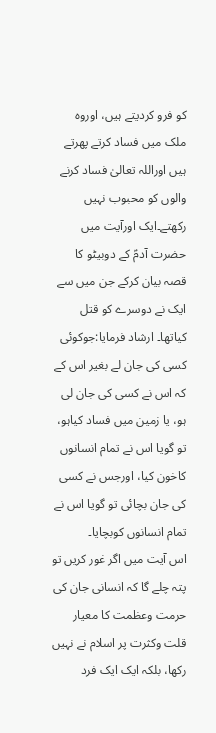کو فرو کردیتے ہیں، اوروہ ملک میں فساد کرتے پھرتے ہیں اوراللہ تعالیٰ فساد کرنے والوں کو محبوب نہیں رکھتے۔ایک اورآیت میں حضرت آدمؑ کے دوبیٹو کا قصہ بیان کرکے جن میں سے ایک نے دوسرے کو قتل کیاتھا۔ ارشاد فرمایا:جوکوئی کسی کی جان لے بغیر اس کے کہ اس نے کسی کی جان لی ہو، یا زمین میں فساد کیاہو، تو گویا اس نے تمام انسانوں کاخون کیا، اورجس نے کسی کی جان بچائی تو گویا اس نے تمام انسانوں کوبچایا۔
اس آیت میں اگر غور کریں تو پتہ چلے گا کہ انسانی جان کی حرمت وعظمت کا معیار قلت وکثرت پر اسلام نے نہیں رکھا، بلکہ ایک ایک فرد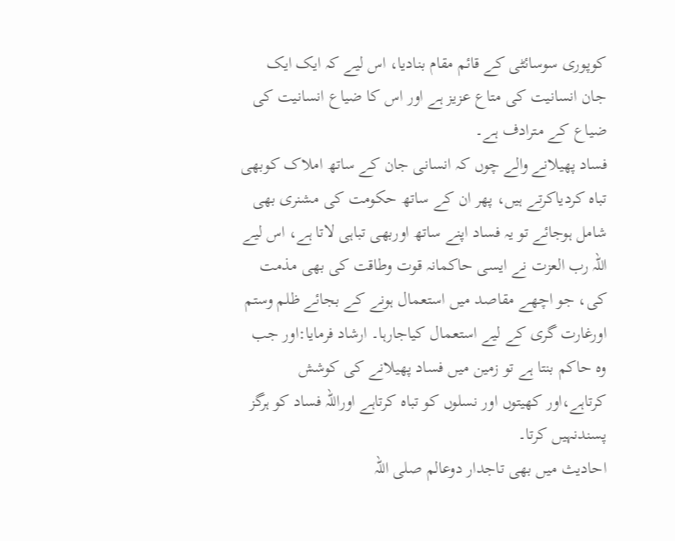کوپوری سوسائٹی کے قائم مقام بنادیا، اس لیے کہ ایک ایک جان انسانیت کی متاع عزیز ہے اور اس کا ضیاع انسانیت کی ضیاع کے مترادف ہے۔
فساد پھیلانے والے چوں کہ انسانی جان کے ساتھ املاک کوبھی تباہ کردیاکرتے ہیں، پھر ان کے ساتھ حکومت کی مشنری بھی شامل ہوجائے تو یہ فساد اپنے ساتھ اوربھی تباہی لاتا ہے، اس لیے اللہ رب العزت نے ایسی حاکمانہ قوت وطاقت کی بھی مذمت کی، جو اچھے مقاصد میں استعمال ہونے کے بجائے ظلم وستم اورغارت گری کے لیے استعمال کیاجارہا۔ ارشاد فرمایا:اور جب وہ حاکم بنتا ہے تو زمین میں فساد پھیلانے کی کوشش کرتاہے،اور کھیتوں اور نسلوں کو تباہ کرتاہے اوراللہ فساد کو ہرگز پسندنہیں کرتا۔
احادیث میں بھی تاجدار دوعالم صلی اللہ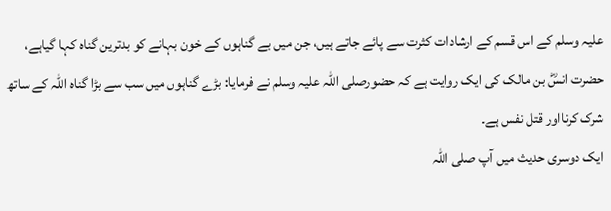علیہ وسلم کے اس قسم کے ارشادات کثرت سے پائے جاتے ہیں، جن میں بے گناہوں کے خون بہانے کو بدترین گناہ کہا گیاہے، حضرت انسؓ بن مالک کی ایک روایت ہے کہ حضورصلی اللہ علیہ وسلم نے فرمایا: بڑے گناہوں میں سب سے بڑا گناہ اللہ کے ساتھ شرک کرنااور قتل نفس ہے۔
ایک دوسری حدیث میں آپ صلی اللہ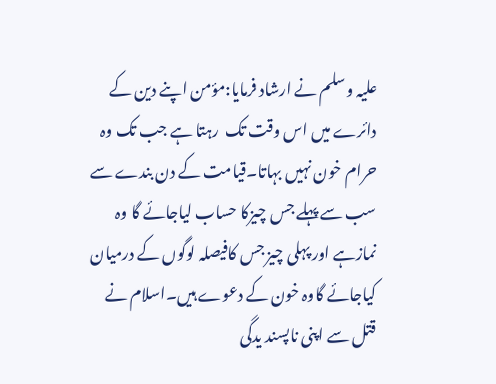علیہ وسلم نے ارشاد فرمایا:مؤمن اپنے دین کے دائرے میں اس وقت تک  رہتا ہے جب تک وہ حرام خون نہیں بہاتا۔قیامت کے دن بندے سے سب سے پہلے جس چیزکا حساب لیاجائے گا وہ نمازہے اور پہلی چیز جس کافیصلہ لوگوں کے درمیان کیاجائے گاوہ خون کے دعوے ہیں۔اسلام نے قتل سے اپنی ناپسند یدگی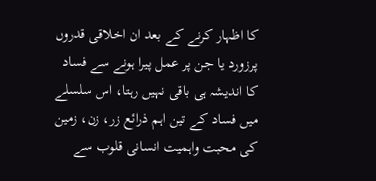کا اظہار کرنے کے بعد ان اخلاقی قدروں پرزورد یا جن پر عمل پیرا ہونے سے فساد کا اندیشہ ہی باقی نہیں رہتا، اس سلسلے میں فساد کے تین اہم ذرائع زر، زن، زمین کی محبت واہمیت انسانی قلوب سے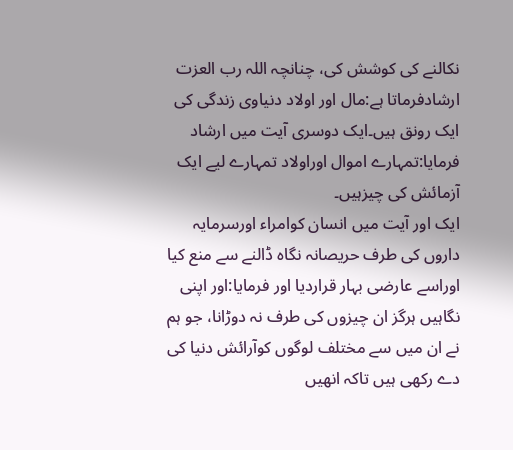نکالنے کی کوشش کی، چنانچہ اللہ رب العزت ارشادفرماتا ہے:مال اور اولاد دنیاوی زندگی کی ایک رونق ہیں۔ایک دوسری آیت میں ارشاد فرمایا:تمہارے اموال اوراولاد تمہارے لیے ایک آزمائش کی چیزہیں۔
ایک اور آیت میں انسان کوامراء اورسرمایہ داروں کی طرف حریصانہ نگاہ ڈالنے سے منع کیا اوراسے عارضی بہار قراردیا اور فرمایا:اور اپنی نگاہیں ہرگز ان چیزوں کی طرف نہ دوڑانا، جو ہم نے ان میں سے مختلف لوگوں کوآرائش دنیا کی دے رکھی ہیں تاکہ انھیں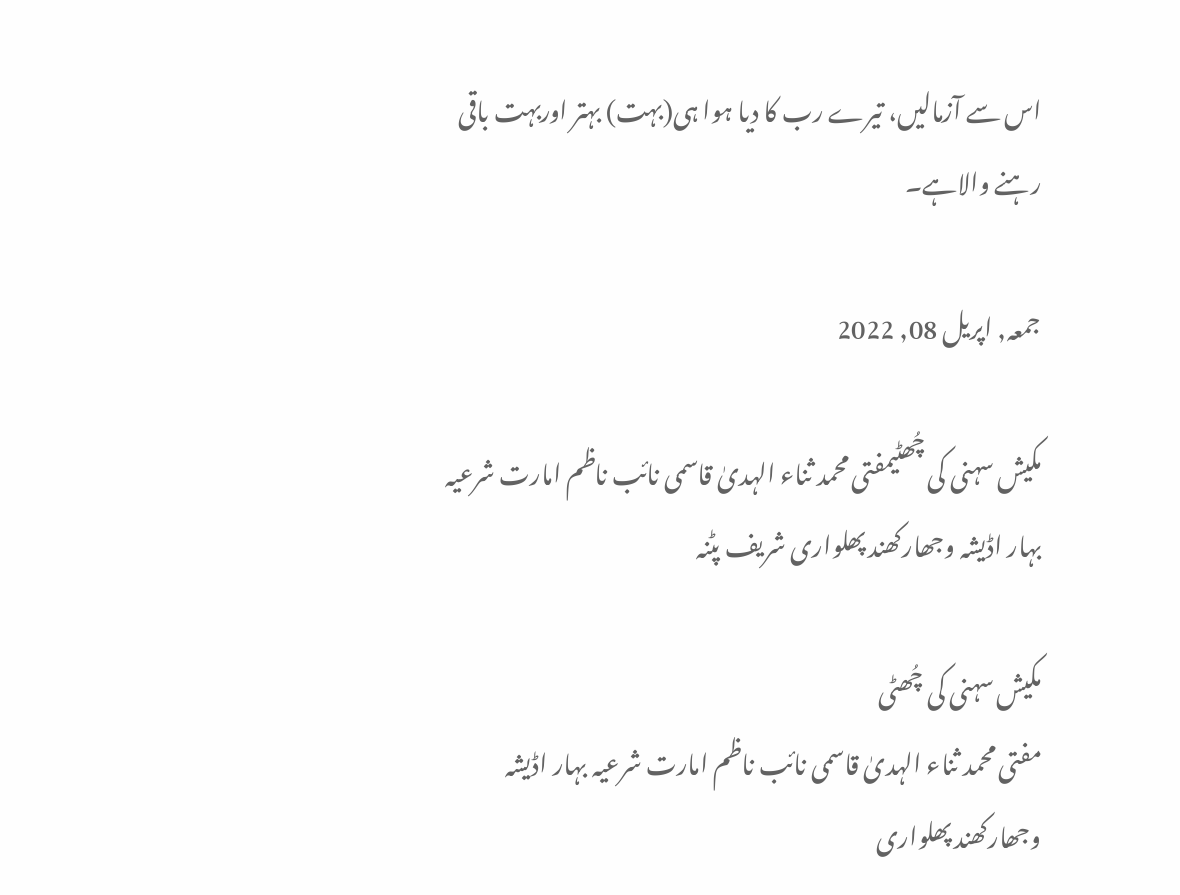اس سے آزمالیں، تیرے رب کا دیا ہوا ہی(بہت) بہتر اوربہت باقی رہنے والاہے۔

جمعہ, اپریل 08, 2022

مکیش سہنی کی چُھٹیمفتی محمد ثناء الہدیٰ قاسمی نائب ناظم امارت شرعیہ بہار اڈیشہ وجھارکھند پھلواری شریف پٹنہ

مکیش سہنی کی چُھٹی
مفتی محمد ثناء الہدیٰ قاسمی نائب ناظم امارت شرعیہ بہار اڈیشہ وجھارکھند پھلواری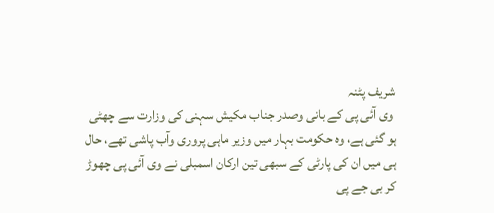شریف پٹنہ
 وی آئی پی کے بانی وصدر جناب مکیش سہنی کی وزارت سے چھٹی ہو گئی ہے، وہ حکومت بہار میں وزیر ماہی پروری وآب پاشی تھے، حال ہی میں ان کی پارٹی کے سبھی تین ارکان اسمبلی نے وی آئی پی چھوڑ کر بی جے پی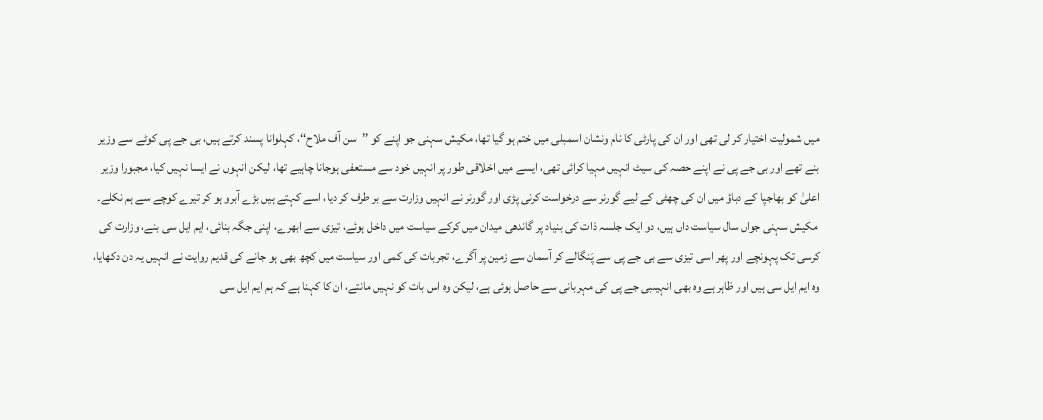میں شمولیت اختیار کر لی تھی اور ان کی پارٹی کا نام ونشان اسمبلی میں ختم ہو گیا تھا، مکیش سہنی جو اپنے کو ’’سن آف ملاح‘‘، کہلوانا پسند کرتے ہیں، بی جے پی کوٹے سے وزیر بنے تھے اور بی جے پی نے اپنے حصہ کی سیٹ انہیں مہیا کرائی تھی، ایسے میں اخلاقی طور پر انہیں خود سے مستعفی ہوجانا چاہیے تھا، لیکن انہوں نے ایسا نہیں کیا، مجبورا وزیر اعلیٰ کو بھاجپا کے دباؤ میں ان کی چھٹی کے لیے گورنر سے درخواست کرنی پڑی اور گورنر نے انہیں وزارت سے بر طرف کر دیا، اسے کہتے ہیں بڑے آبرو ہو کر تیرے کوچے سے ہم نکلے۔
 مکیش سہنی جواں سال سیاست داں ہیں، دو ایک جلسہ ذات کی بنیاد پر گاندھی میدان میں کرکے سیاست میں داخل ہوئے، تیزی سے ابھرے، اپنی جگہ بنائی، ایم ایل سی بنے، وزارت کی کرسی تک پہونچے اور پھر اسی تیزی سے بی جے پی سے پَنگالے کر آسمان سے زمین پر آگرے، تجربات کی کمی اور سیاست میں کچھ بھی ہو جانے کی قدیم روایت نے انہیں یہ دن دکھایا، وہ ایم ایل سی ہیں اور ظاہر ہے وہ بھی انہیںبی جے پی کی مہربانی سے حاصل ہوئی ہے، لیکن وہ اس بات کو نہیں مانتے، ان کا کہنا ہے کہ ہم ایم ایل سی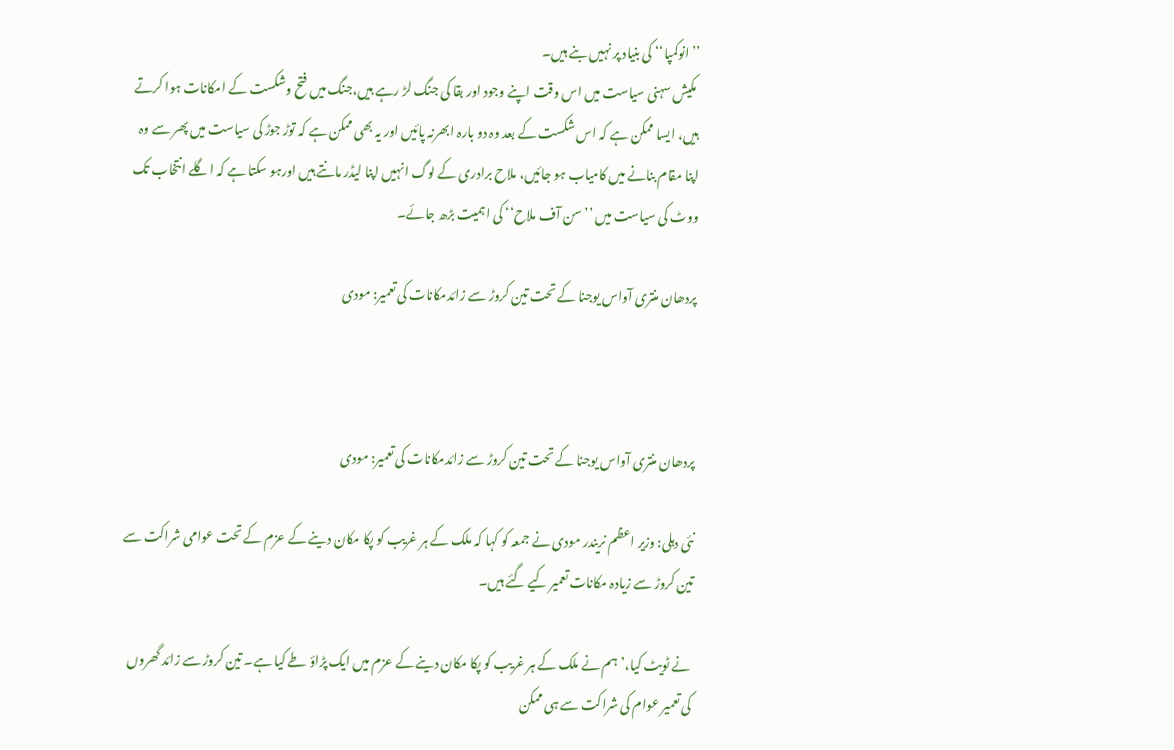’’انوکمپا‘‘ کی بنیاد پر نہیں بنے ہیں۔
 مکیش سہنی سیاست میں اس وقت اپنے وجود اور بقا کی جنگ لڑ رہے ہیں،جنگ میں فتح وشکست کے امکانات ہوا کرتے ہیں، ایسا ممکن ہے کہ اس شکست کے بعد وہ دو بارہ ابھرنہ پائیں اور یہ بھی ممکن ہے کہ توڑ جوڑ کی سیاست میں پھر سے وہ اپنا مقام بنانے میں کامیاب ہو جائیں، ملاح برادری کے لوگ انہیں اپنا لیڈر مانتے ہیں اورہو سکتا ہے کہ اگلے انتخاب تک ووٹ کی سیاست میں ’’سن آف ملاح‘‘ کی اہمیت بڑھ جائے۔

پردھان منتری آواس یوجنا کے تحت تین کروڑ سے زائدمکانات کی تعمیر: مودی



پردھان منتری آواس یوجنا کے تحت تین کروڑ سے زائدمکانات کی تعمیر: مودی

نئی دہلی: وزیر اعظم نریندر مودی نے جمعہ کو کہا کہ ملک کے ہر غریب کو پکا مکان دینے کے عزم کے تحت عوامی شراکت سے تین کروڑ سے زیادہ مکانات تعمیر کیے گئے ہیں۔

 نے ٹویٹ کیا،’ہم نے ملک کے ہر غریب کو پکا مکان دینے کے عزم میں ایک پڑاؤ طے کیا ہے۔ تین کروڑ سے زائد گھروں کی تعمیر عوام کی شراکت سے ہی ممکن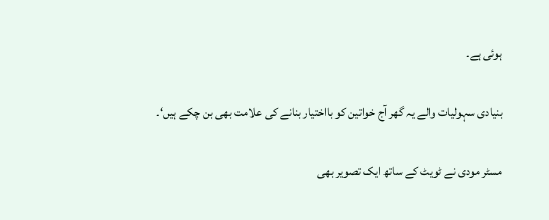ہوئی ہے۔

بنیادی سہولیات والے یہ گھر آج خواتین کو بااختیار بنانے کی علامت بھی بن چکے ہیں‘۔

مسٹر مودی نے ٹویٹ کے ساتھ ایک تصویر بھی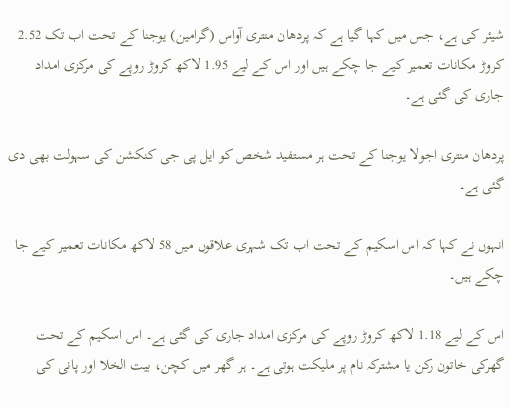شیئر کی ہے، جس میں کہا گیا ہے کہ پردھان منتری آواس (گرامین) یوجنا کے تحت اب تک 2.52 کروڑ مکانات تعمیر کیے جا چکے ہیں اور اس کے لیے 1.95 لاکھ کروڑ روپے کی مرکزی امداد جاری کی گئی ہے۔

پردھان منتری اجولا یوجنا کے تحت ہر مستفید شخص کو ایل پی جی کنکشن کی سہولت بھی دی گئی ہے۔

انہوں نے کہا کہ اس اسکیم کے تحت اب تک شہری علاقوں میں 58 لاکھ مکانات تعمیر کیے جا چکے ہیں۔

اس کے لیے 1.18 لاکھ کروڑ روپے کی مرکزی امداد جاری کی گئی ہے۔ اس اسکیم کے تحت گھرکی خاتون رکن یا مشترکہ نام پر ملیکت ہوتی ہے۔ ہر گھر میں کچن، بیت الخلا اور پانی کی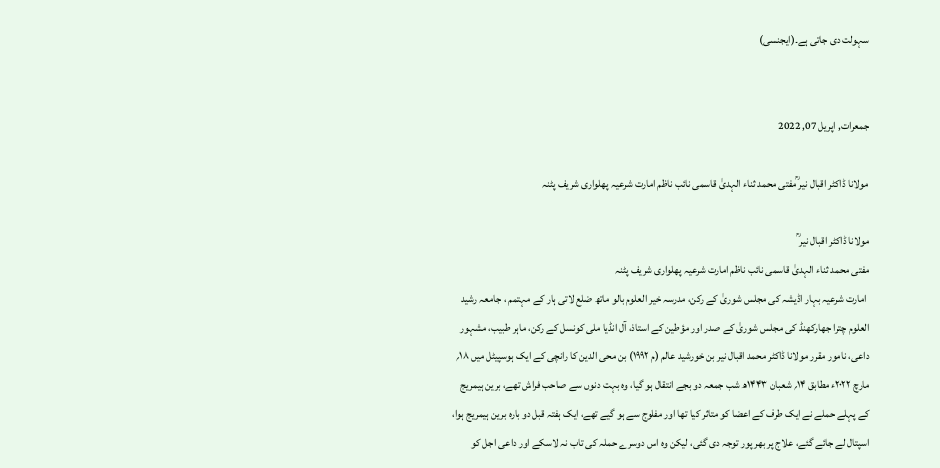سہولت دی جاتی ہے۔(ایجنسی)


جمعرات, اپریل 07, 2022

مولانا ڈاکٹر اقبال نیر ؒمفتی محمد ثناء الہدیٰ قاسمی نائب ناظم امارت شرعیہ پھلواری شریف پٹنہ

مولانا ڈاکٹر اقبال نیر ؒ
مفتی محمد ثناء الہدیٰ قاسمی نائب ناظم امارت شرعیہ پھلواری شریف پٹنہ
 امارت شرعیہ بہار اڈیشہ کی مجلس شوریٰ کے رکن، مدرسہ خیر العلوم بالو ماتھ ضلع لاتی ہار کے مہتمم ، جامعہ رشید العلوم چترا جھارکھنڈ کی مجلس شوریٰ کے صدر اور مؤطین کے استاذ، آل انڈیا ملی کونسل کے رکن، ماہر طبیب، مشہور داعی، نامور مقرر مولانا ڈاکٹر محمد اقبال نیر بن خورشید عالم (م ۱۹۹۲) بن محی الدین کا رانچی کے ایک ہوسپیٹل میں ۱۸؍ مارچ ۲۰۲۲ء مطابق ۱۴؍ شعبان ۱۴۴۳ھ شب جمعہ دو بجے انتقال ہو گیا، وہ بہت دنوں سے صاحب فراش تھے، برین ہیمریج کے پہلے حملے نے ایک طرف کے اعضا کو متاثر کیا تھا اور مفلوج سے ہو گیے تھے، ایک ہفتہ قبل دو بارہ برین ہیمریج ہوا، اسپتال لے جائے گئے، علاج پر بھر پور توجہ دی گئی، لیکن وہ اس دوسرے حملہ کی تاب نہ لاسکے اور داعی اجل کو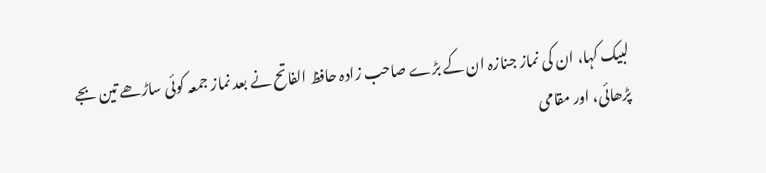لبیک کہا، ان کی نماز جنازہ ان کے بڑے صاحب زادہ حافظ الفاتح نے بعد نماز جمعہ کوئی ساڑھے تین بجے پڑھائی، اور مقامی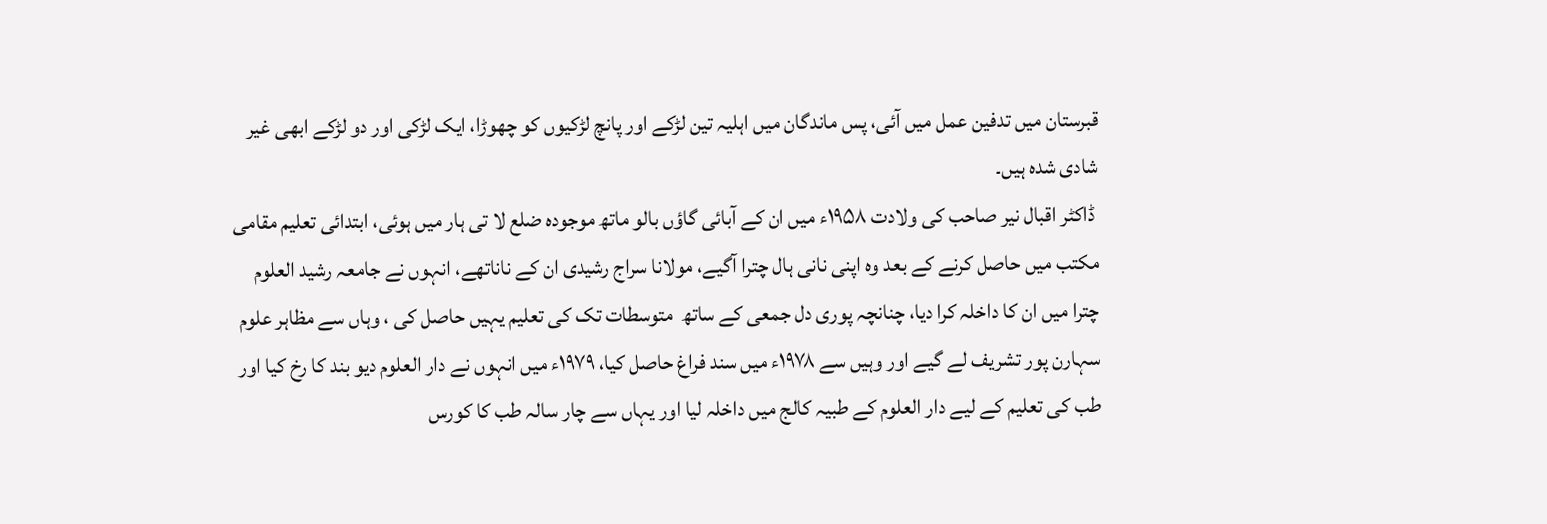قبرستان میں تدفین عمل میں آئی، پس ماندگان میں اہلیہ تین لڑکے اور پانچ لڑکیوں کو چھوڑا، ایک لڑکی اور دو لڑکے ابھی غیر شادی شدہ ہیں۔
 ڈاکٹر اقبال نیر صاحب کی ولادت ۱۹۵۸ء میں ان کے آبائی گاؤں بالو ماتھ موجودہ ضلع لا تی ہار میں ہوئی، ابتدائی تعلیم مقامی مکتب میں حاصل کرنے کے بعد وہ اپنی نانی ہال چترا آگیے، مولانا سراج رشیدی ان کے ناناتھے، انہوں نے جامعہ رشید العلوم چترا میں ان کا داخلہ کرا دیا، چنانچہ پوری دل جمعی کے ساتھ  متوسطات تک کی تعلیم یہیں حاصل کی ، وہاں سے مظاہر علوم سہارن پور تشریف لے گیے اور وہیں سے ۱۹۷۸ء میں سند فراغ حاصل کیا، ۱۹۷۹ء میں انہوں نے دار العلوم دیو بند کا رخ کیا اور طب کی تعلیم کے لیے دار العلوم کے طبیہ کالج میں داخلہ لیا اور یہاں سے چار سالہ طب کا کورس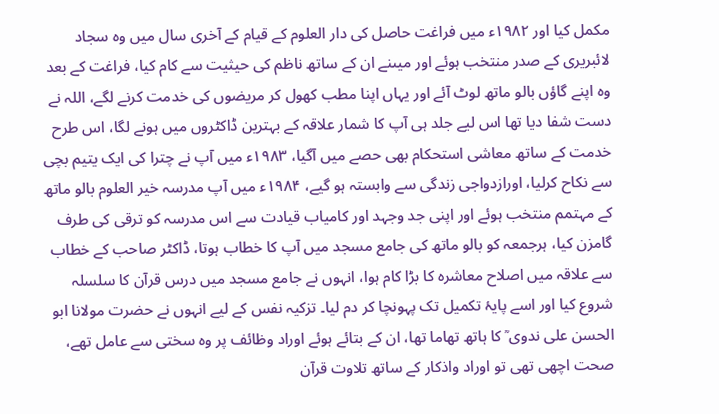مکمل کیا اور ۱۹۸۲ء میں فراغت حاصل کی دار العلوم کے قیام کے آخری سال میں وہ سجاد لائبریری کے صدر منتخب ہوئے اور میںنے ان کے ساتھ ناظم کی حیثیت سے کام کیا، فراغت کے بعد وہ اپنے گاؤں بالو ماتھ لوٹ آئے اور یہاں اپنا مطب کھول کر مریضوں کی خدمت کرنے لگے، اللہ نے دست شفا دیا تھا اس لیے جلد ہی آپ کا شمار علاقہ کے بہترین ڈاکٹروں میں ہونے لگا، اس طرح خدمت کے ساتھ معاشی استحکام بھی حصے میں آگیا، ۱۹۸۳ء میں آپ نے چترا کی ایک یتیم بچی سے نکاح کرلیا، اورازدواجی زندگی سے وابستہ ہو گیے، ۱۹۸۴ء میں آپ مدرسہ خیر العلوم بالو ماتھ کے مہتمم منتخب ہوئے اور اپنی جد وجہد اور کامیاب قیادت سے اس مدرسہ کو ترقی کی طرف گامزن کیا، ہرجمعہ کو بالو ماتھ کی جامع مسجد میں آپ کا خطاب ہوتا، ڈاکٹر صاحب کے خطاب سے علاقہ میں اصلاح معاشرہ کا بڑا کام ہوا، انہوں نے جامع مسجد میں درس قرآن کا سلسلہ شروع کیا اور اسے پایۂ تکمیل تک پہونچا کر دم لیا۔ تزکیہ نفس کے لیے انہوں نے حضرت مولانا ابو الحسن علی ندوی ؒ کا ہاتھ تھاما تھا، ان کے بتائے ہوئے اوراد وظائف پر وہ سختی سے عامل تھے، صحت اچھی تھی تو اوراد واذکار کے ساتھ تلاوت قرآن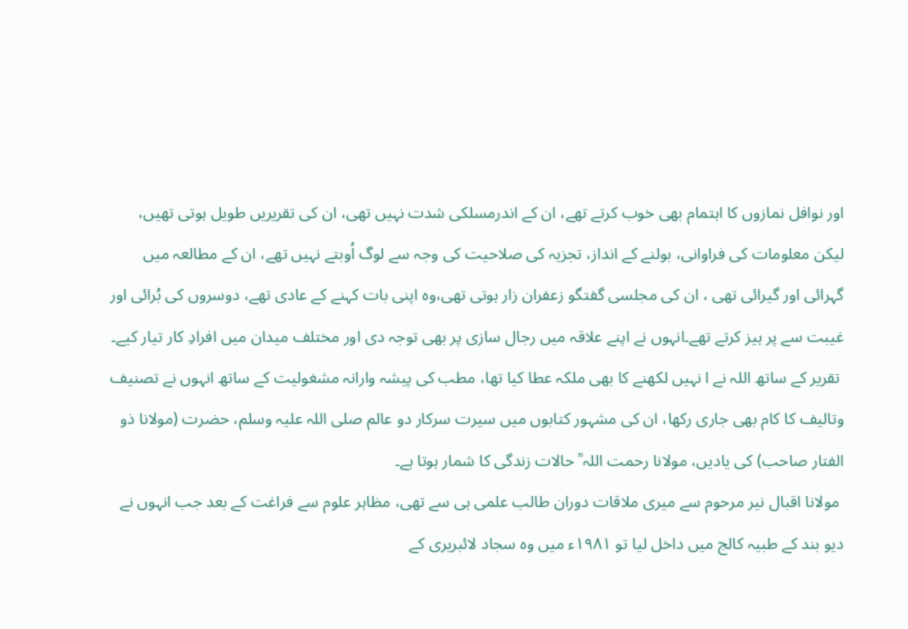اور نوافل نمازوں کا اہتمام بھی خوب کرتے تھے، ان کے اندرمسلکی شدت نہیں تھی، ان کی تقریریں طویل ہوتی تھیں، لیکن معلومات کی فراوانی، بولنے کے انداز، تجزیہ کی صلاحیت کی وجہ سے لوگ اُوبتے نہیں تھے، ان کے مطالعہ میں گہرائی اور گیرائی تھی ، ان کی مجلسی گفتگو زعفران زار ہوتی تھی،وہ اپنی بات کہنے کے عادی تھے، دوسروں کی بُرائی اور غیبت سے پر ہیز کرتے تھے۔انہوں نے اپنے علاقہ میں رجال سازی پر بھی توجہ دی اور مختلف میدان میں افرادِ کار تیار کیے۔
 تقریر کے ساتھ اللہ نے ا نہیں لکھنے کا بھی ملکہ عطا کیا تھا، مطب کی پیشہ وارانہ مشغولیت کے ساتھ انہوں نے تصنیف وتالیف کا کام بھی جاری رکھا، ان کی مشہور کتابوں میں سیرت سرکار دو عالم صلی اللہ علیہ وسلم، حضرت (مولانا ذو الفتار صاحب) کی یادیں، مولانا رحمت اللہ ؒ حالات زندگی کا شمار ہوتا ہے۔
 مولانا اقبال نیر مرحوم سے میری ملاقات دوران طالب علمی ہی سے تھی، مظاہر علوم سے فراغت کے بعد جب انہوں نے دیو بند کے طبیہ کالج میں داخل لیا تو ۱۹۸۱ء میں وہ سجاد لائبریری کے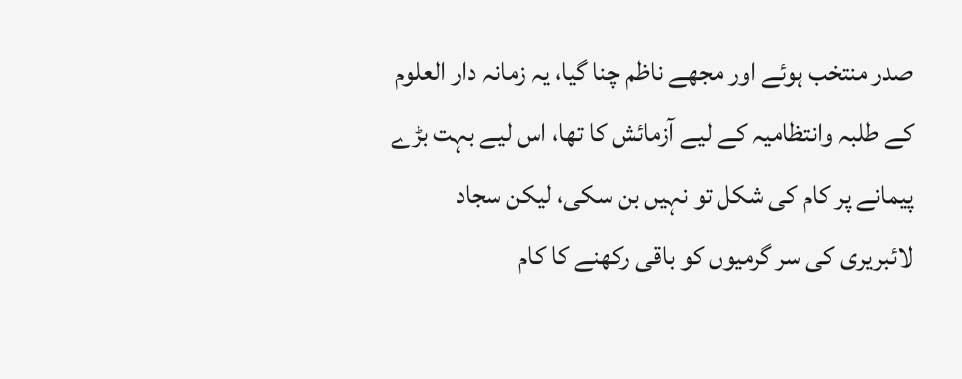صدر منتخب ہوئے اور مجھے ناظم چنا گیا، یہ زمانہ دار العلوم کے طلبہ وانتظامیہ کے لیے آزمائش کا تھا، اس لیے بہت بڑے پیمانے پر کام کی شکل تو نہیں بن سکی، لیکن سجاد لائبریری کی سر گرمیوں کو باقی رکھنے کا کام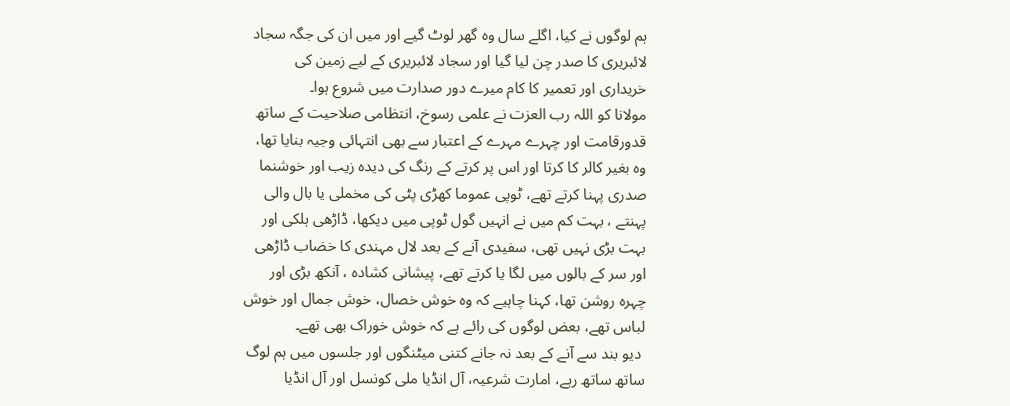ہم لوگوں نے کیا، اگلے سال وہ گھر لوٹ گیے اور میں ان کی جگہ سجاد لائبریری کا صدر چن لیا گیا اور سجاد لائبریری کے لیے زمین کی خریداری اور تعمیر کا کام میرے دور صدارت میں شروع ہوا۔
مولانا کو اللہ رب العزت نے علمی رسوخ، انتظامی صلاحیت کے ساتھ قدورقامت اور چہرے مہرے کے اعتبار سے بھی انتہائی وجیہ بنایا تھا، وہ بغیر کالر کا کرتا اور اس پر کرتے کے رنگ کی دیدہ زیب اور خوشنما صدری پہنا کرتے تھے، ٹوپی عموما کھڑی پٹی کی مخملی یا بال والی پہنتے ، بہت کم میں نے انہیں گول ٹوپی میں دیکھا، ڈاڑھی ہلکی اور بہت بڑی نہیں تھی، سفیدی آنے کے بعد لال مہندی کا خضاب ڈاڑھی اور سر کے بالوں میں لگا یا کرتے تھے، پیشانی کشادہ ، آنکھ بڑی اور چہرہ روشن تھا، کہنا چاہیے کہ وہ خوش خصال، خوش جمال اور خوش لباس تھے، بعض لوگوں کی رائے ہے کہ خوش خوراک بھی تھے۔
 دیو بند سے آنے کے بعد نہ جانے کتنی میٹنگوں اور جلسوں میں ہم لوگ ساتھ ساتھ رہے، امارت شرعیہ، آل انڈیا ملی کونسل اور آل انڈیا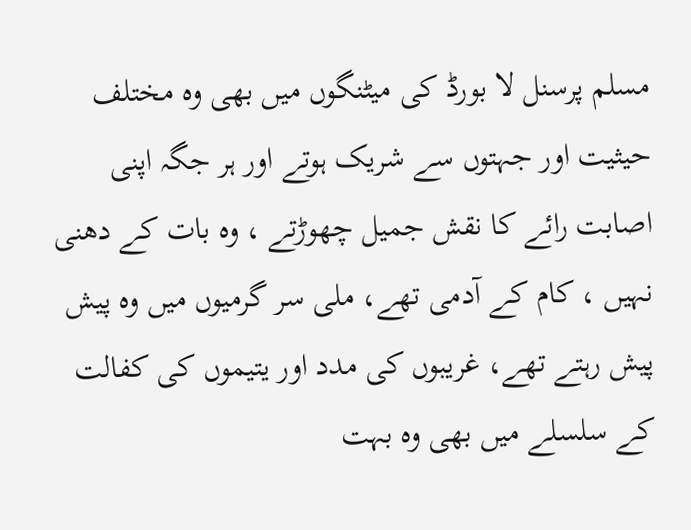مسلم پرسنل لا بورڈ کی میٹنگوں میں بھی وہ مختلف حیثیت اور جہتوں سے شریک ہوتے اور ہر جگہ اپنی اصابت رائے کا نقش جمیل چھوڑتے ، وہ بات کے دھنی نہیں ، کام کے آدمی تھے، ملی سر گرمیوں میں وہ پیش پیش رہتے تھے، غریبوں کی مدد اور یتیموں کی کفالت کے سلسلے میں بھی وہ بہت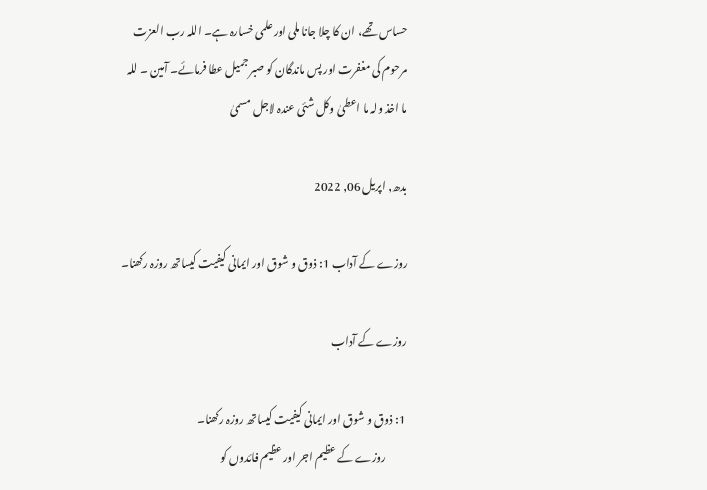حساس تھے، ان کا چلا جانا ملی اور علمی خسارہ ہے۔ اللہ رب العزت مرحوم کی مغفرت اور پس ماندگان کو صبر جمیل عطا فرمائے۔ آمین ۔ للہ ما اخذ ولہ ما اعطیٰ وکل شئی عندہ لاجل مسمیٰ

بدھ, اپریل 06, 2022

روزے کے آداب 1: ذوق و شوق اور ایمانی کیفیت کیساتھ روزہ رکھنا۔

روزے کے آداب

 1: ذوق و شوق اور ایمانی کیفیت کیساتھ روزہ رکھنا۔
          روزے کے عظیم اجر اور عظیم فائدوں کو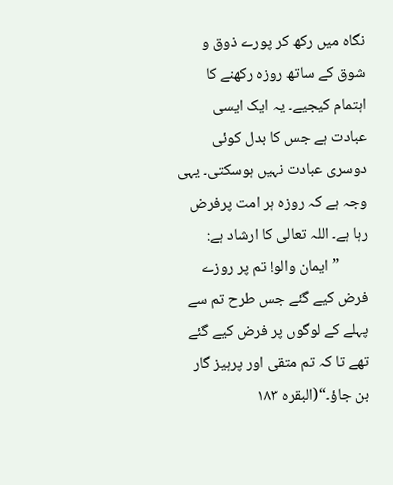نگاہ میں رکھ کر پورے ذوق و شوق کے ساتھ روزہ رکھنے کا اہتمام کیجیے۔ یہ ایک ایسی عبادت ہے جس کا بدل کوئی دوسری عبادت نہیں ہوسکتی۔ یہی وجہ ہے کہ روزہ ہر امت پرفرض رہا ہے۔ اللہ تعالی کا ارشاد ہے:
        ”ایمان والو! تم پر روزے فرض کیے گئے جس طرح تم سے پہلے کے لوگوں پر فرض کیے گئے تھے تا کہ تم متقی اور پرہیز گار بن جاؤ۔“(البقره ۱۸۳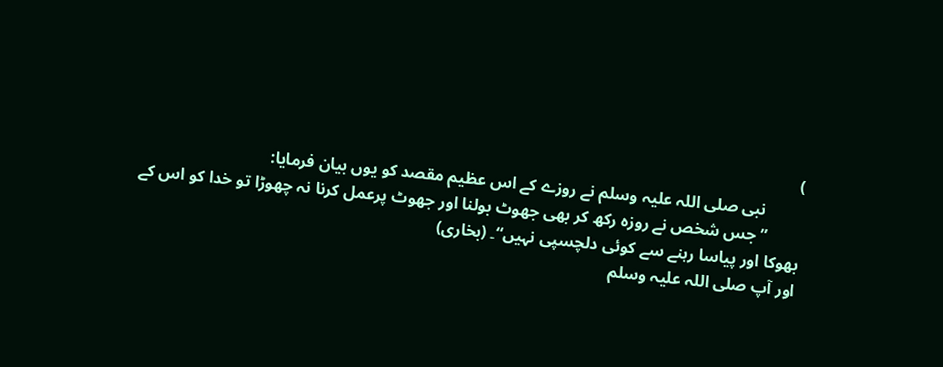)
         نبی صلی اللہ علیہ وسلم نے روزے کے اس عظیم مقصد کو یوں بیان فرمایا:
        ”جس شخص نے روزہ رکھ کر بھی جھوٹ بولنا اور جھوٹ پرعمل کرنا نہ چھوڑا تو خدا کو اس کے بھوکا اور پیاسا رہنے سے کوئی دلچسپی نہیں“۔ (بخاری)
اور آپ صلی اللہ علیہ وسلم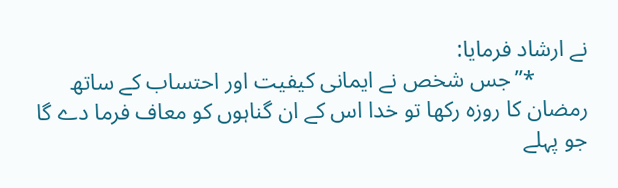نے ارشاد فرمایا:
         *”جس شخص نے ایمانی کیفیت اور احتساب کے ساتھ رمضان کا روزہ رکھا تو خدا اس کے ان گناہوں کو معاف فرما دے گا جو پہلے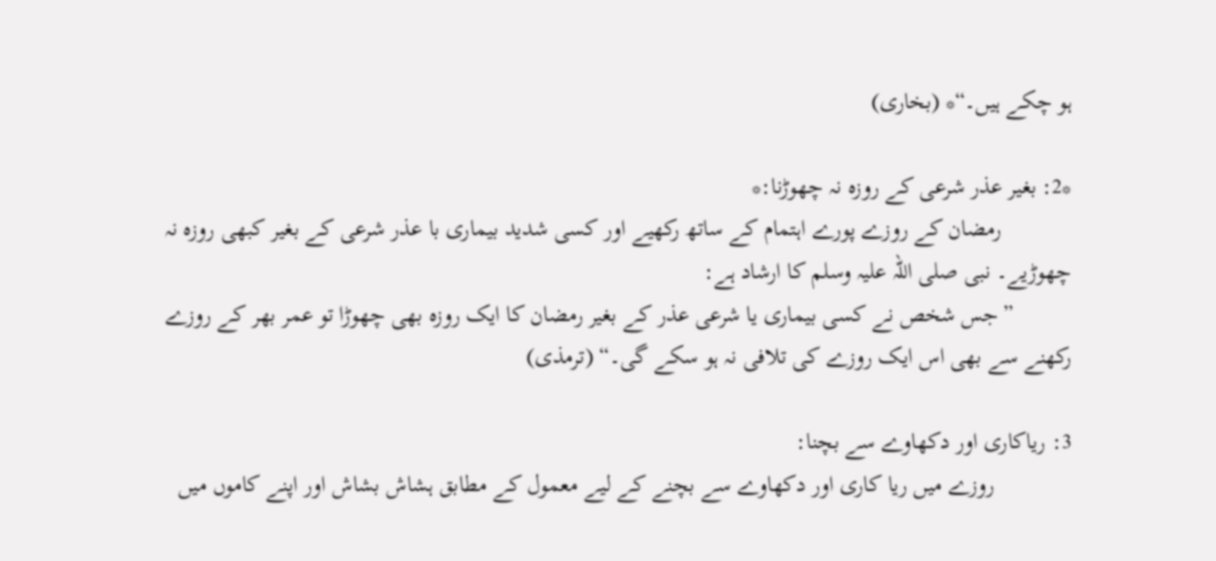ہو چکے ہیں۔“* (بخاری)

*2: بغیر عذر شرعی کے روزہ نہ چھوڑنا:*
            رمضان کے روزے پورے اہتمام کے ساتھ رکھیے اور کسی شدید بیماری با عذر شرعی کے بغیر کبھی روزہ نہ چھوڑیے۔ نبی صلی اللہ علیہ وسلم کا ارشاد ہے:
          ”جس شخص نے کسی بیماری یا شرعی عذر کے بغیر رمضان کا ایک روزہ بھی چھوڑا تو عمر بھر کے روزے رکھنے سے بھی اس ایک روزے کی تلافی نہ ہو سکے گی۔“ (ترمذی)

3: ریاکاری اور دکھاوے سے بچنا:
             روزے میں ریا کاری اور دکھاوے سے بچنے کے لیے معمول کے مطابق ہشاش بشاش اور اپنے کاموں میں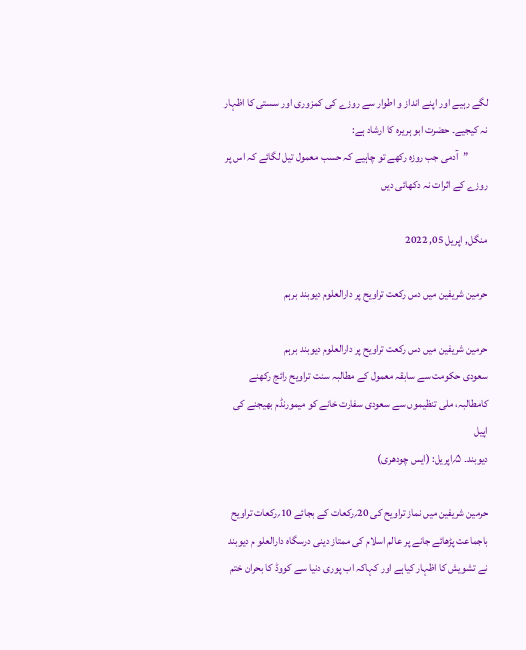لگے رہیے اور اپنے انداز و اطوار سے روزے کی کمزوری اور سستی کا اظہار نہ کیجیے۔ حضرت ابو ہریرہ کا ارشاد ہے:
         ”آدمی جب روزہ رکھے تو چاہیے کہ حسب معمول تیل لگائے کہ اس پر روزے کے اثرات نہ دکھائی دیں

منگل, اپریل 05, 2022

حرمین شریفین میں دس رکعت تراویح پر دارالعلوم دیوبند برہم

حرمین شریفین میں دس رکعت تراویح پر دارالعلوم دیوبند برہم
سعودی حکومت سے سابقہ معمول کے مطالبہ سنت تراویح رائج رکھنے کامطالبہ، ملی تنظیموں سے سعودی سفارت خانے کو میمورنڈم بھیجنے کی اپیل
دیوبند۔ ۵؍اپریل: (ایس چودھری)

حرمین شریفین میں نماز تراویح کی 20؍رکعات کے بجائے 10؍رکعات تراویح باجماعت پڑھائے جانے پر عالم اسلام کی ممتاز دینی درسگاہ دارالعلو م دیوبند نے تشویش کا اظہار کیاہے اور کہاکہ اب پوری دنیا سے کووڈ کا بحران ختم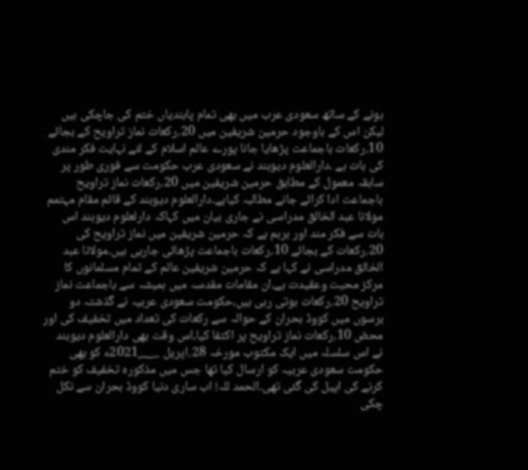ہونے کے ساتھ سعودی عرب میں بھی تمام پابندیاں ختم کی جاچکی ہیں لیکن اس کے باوجود حرمین شریفین میں 20؍رکعات نماز تراویح کے بجائے 10؍رکعات باجماعت پڑھایا جانا پورے عالم اسلام کے لئے نہایت فکر مندی کی بات ہے ۔دارالعلوم دیوبند نے سعودی عرب حکومت سے فوری طور پر سابقہ معمول کے مطابق حرمین شریفین میں 20؍رکعات نماز تراویح باجماعت ادا کرائے جانے مطالبہ کیاہے۔دارالعلوم دیوبند کے قائم مقام مہتمم مولانا عبد الخالق مدراسی نے جاری بیان میں کہاکہ دارلعلوم دیوبند اس بات سے فکر مند اور برہم ہے کہ حرمین شریفین میں نماز تراویح کی 20؍رکعات کے بجائے 10؍رکعات باجماعت پڑھائی جارہی ہیں۔مولانا عبد الخالق مدراسی نے کہا ہے کہ حرمین شریفین عالم کے تمام مسلمانوں کا مرکز محبت وعقیدت ہے،ان مقامات مقدسہ میں ہمیشہ سے باجماعت نماز تراویح 20؍رکعات ہوتی رہی ہیں،حکومت سعودی عربیہ نے گذشتہ دو برسوں میں کووڈ بحران کے حوالہ سے رکعات کی تعداد میں تخفیف کی اور محض 10؍رکعات نماز تراویح پر اکتفا کیا،اس وقت بھی دارالعلوم دیوبند نے اس سلسلہ میں ایک مکتوب مورخہ 28؍اپریل 2021؁ء کو بھی حکومت سعودی عربیہ کو ارسال کیا تھا جس میں مذکورہ تخفیف کو ختم کرنے کی اپیل کی گئی تھی۔الحمد للہ! اب ساری دنیا کووڈ بحران سے نکل چکی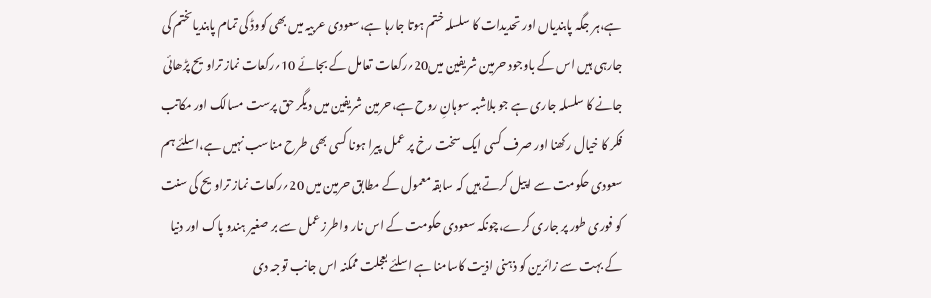ہے،ہر جگہ پابندیاں اور تحدیدات کا سلسلہ ختم ہوتا جارہا ہے،سعودی عربیہ میں بھی کووڈ کی تمام پابندیاںختم کی جارہی ہیں اس کے باوجود حرمین شریفین میں20؍رکعات تعامل کے بجائے 10؍رکعات نماز تراویح پڑھائی جانے کا سلسلہ جاری ہے جو بلاشبہ سوہانِ روح ہے،حرمین شریفین میں دیگر حق پرست مسالک اور مکاتب فکر کا خیال رکھنا اور صرف کسی ایک سخت رخ پر عمل پیرا ہونا کسی بھی طرح مناسب نہیں ہے،اسلئے ہم سعودی حکومت سے اپیل کرتے ہیں کہ سابقہ معمول کے مطابق حرمین میں 20؍رکعات نماز تراویح کی سنت کو فوری طور پر جاری کرے،چونکہ سعودی حکومت کے اس نار واطرز عمل سے بر صغیر ہندو پاک اور دنیا کے بہت سے زائرین کو ذہنی اذیت کاسامنا ہے اسلئے بعجلت ممکنہ اس جانب توجہ دی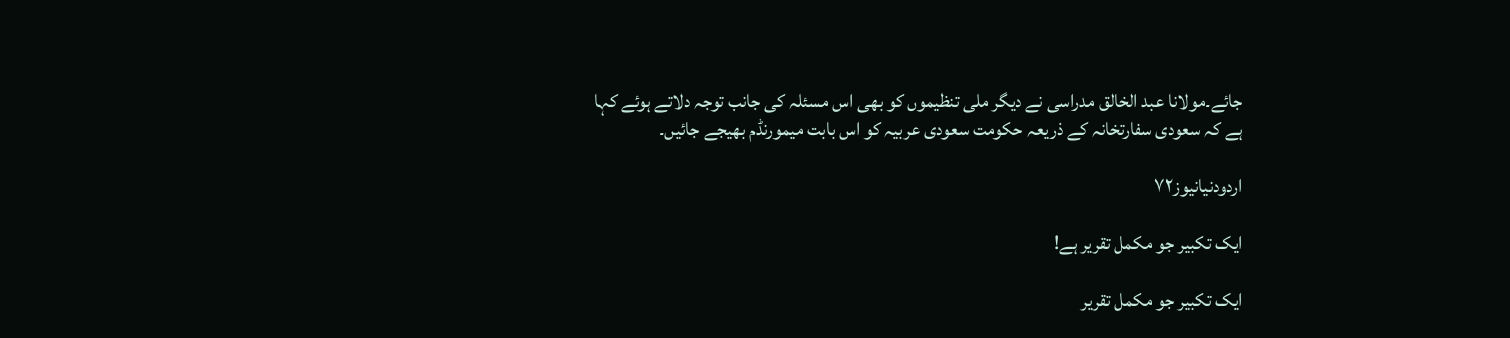جائے۔مولانا عبد الخالق مدراسی نے دیگر ملی تنظیموں کو بھی اس مسئلہ کی جانب توجہ دلاتے ہوئے کہا ہے کہ سعودی سفارتخانہ کے ذریعہ حکومت سعودی عربیہ کو اس بابت میمورنڈم بھیجے جائیں۔

اردودنیانیوز۷۲

ایک تکبیر جو مکمل تقریر ہے!

ایک تکبیر جو مکمل تقریر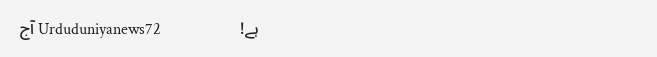ہے!                   Urduduniyanews72 آج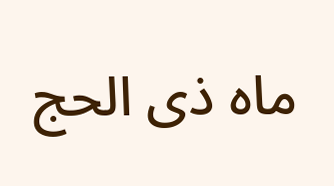ماہ ذی الحج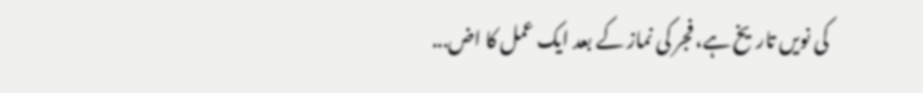کی نویں تاریخ ہے، فجر کی نماز کے بعد ایک عمل کا اض...